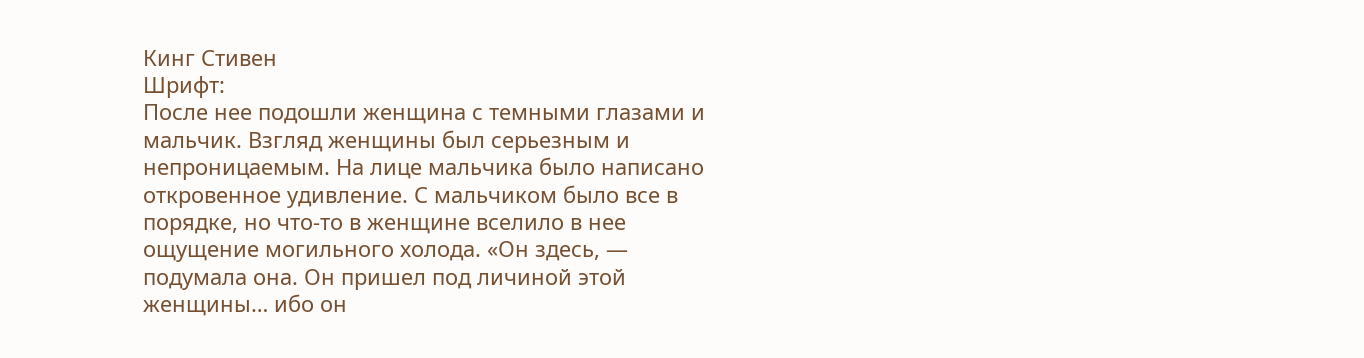Кинг Стивен
Шрифт:
После нее подошли женщина с темными глазами и мальчик. Взгляд женщины был серьезным и непроницаемым. На лице мальчика было написано откровенное удивление. С мальчиком было все в порядке, но что-то в женщине вселило в нее ощущение могильного холода. «Он здесь, — подумала она. Он пришел под личиной этой женщины… ибо он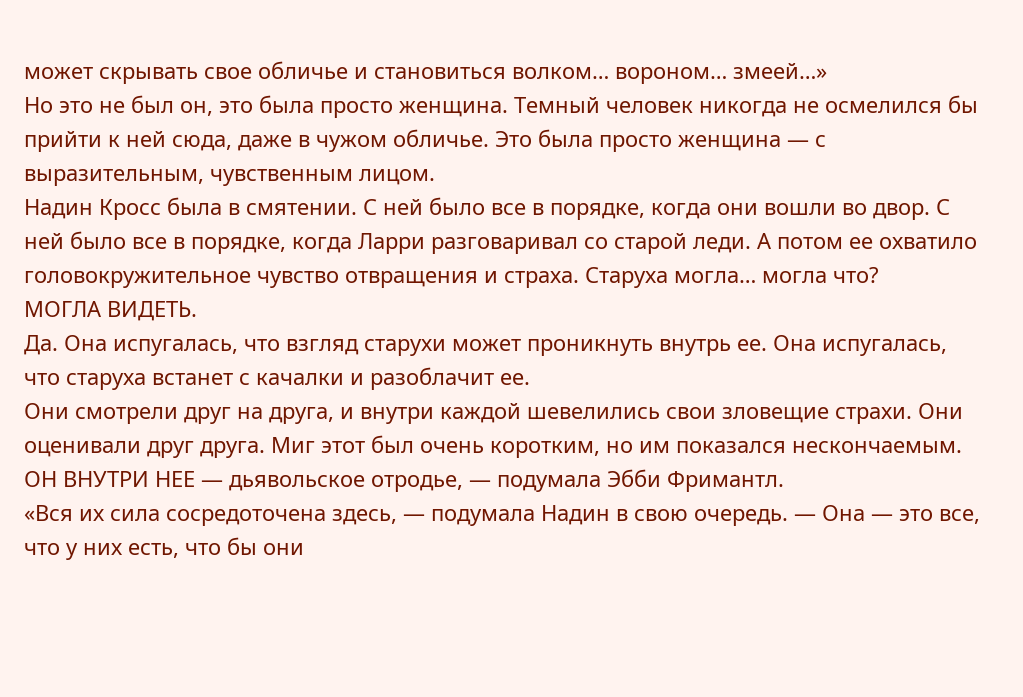может скрывать свое обличье и становиться волком… вороном… змеей…»
Но это не был он, это была просто женщина. Темный человек никогда не осмелился бы прийти к ней сюда, даже в чужом обличье. Это была просто женщина — с выразительным, чувственным лицом.
Надин Кросс была в смятении. С ней было все в порядке, когда они вошли во двор. С ней было все в порядке, когда Ларри разговаривал со старой леди. А потом ее охватило головокружительное чувство отвращения и страха. Старуха могла… могла что?
МОГЛА ВИДЕТЬ.
Да. Она испугалась, что взгляд старухи может проникнуть внутрь ее. Она испугалась, что старуха встанет с качалки и разоблачит ее.
Они смотрели друг на друга, и внутри каждой шевелились свои зловещие страхи. Они оценивали друг друга. Миг этот был очень коротким, но им показался нескончаемым.
ОН ВНУТРИ НЕЕ — дьявольское отродье, — подумала Эбби Фримантл.
«Вся их сила сосредоточена здесь, — подумала Надин в свою очередь. — Она — это все, что у них есть, что бы они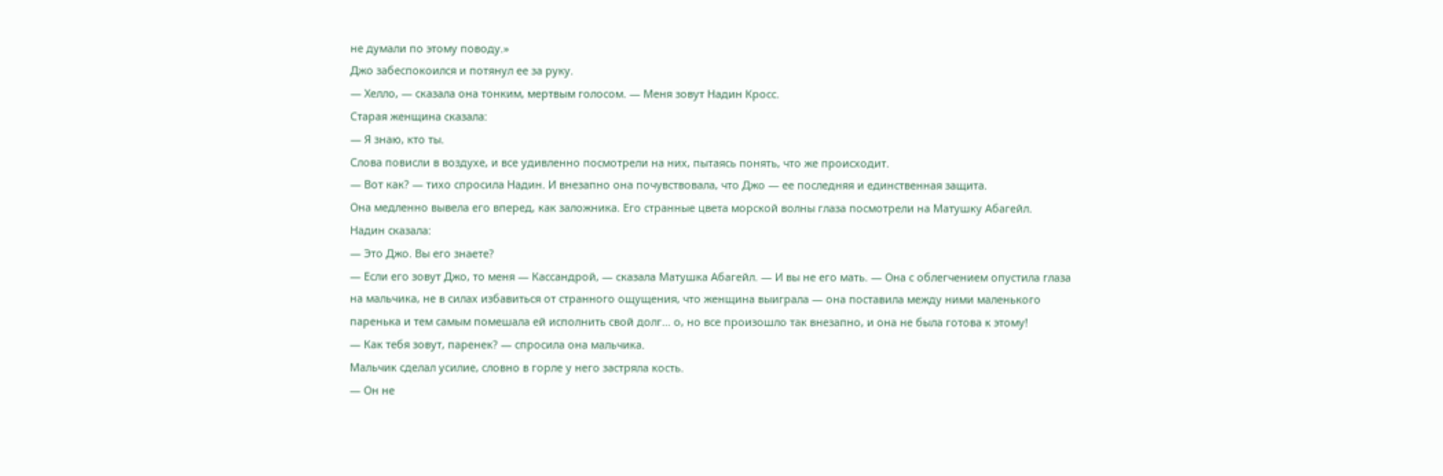не думали по этому поводу.»
Джо забеспокоился и потянул ее за руку.
— Хелло, — сказала она тонким, мертвым голосом. — Меня зовут Надин Кросс.
Старая женщина сказала:
— Я знаю, кто ты.
Слова повисли в воздухе, и все удивленно посмотрели на них, пытаясь понять, что же происходит.
— Вот как? — тихо спросила Надин. И внезапно она почувствовала, что Джо — ее последняя и единственная защита.
Она медленно вывела его вперед, как заложника. Его странные цвета морской волны глаза посмотрели на Матушку Абагейл.
Надин сказала:
— Это Джо. Вы его знаете?
— Если его зовут Джо, то меня — Кассандрой, — сказала Матушка Абагейл. — И вы не его мать. — Она с облегчением опустила глаза на мальчика, не в силах избавиться от странного ощущения, что женщина выиграла — она поставила между ними маленького паренька и тем самым помешала ей исполнить свой долг… о, но все произошло так внезапно, и она не была готова к этому!
— Как тебя зовут, паренек? — спросила она мальчика.
Мальчик сделал усилие, словно в горле у него застряла кость.
— Он не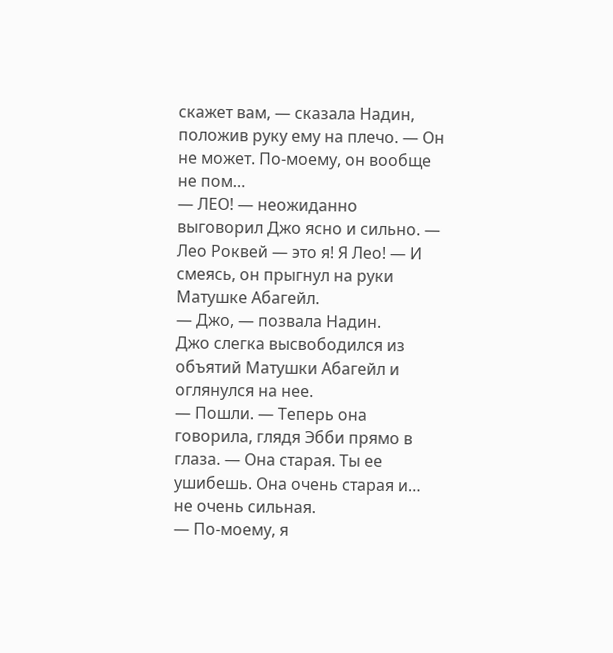скажет вам, — сказала Надин, положив руку ему на плечо. — Он не может. По-моему, он вообще не пом…
— ЛЕО! — неожиданно выговорил Джо ясно и сильно. — Лео Роквей — это я! Я Лео! — И смеясь, он прыгнул на руки Матушке Абагейл.
— Джо, — позвала Надин.
Джо слегка высвободился из объятий Матушки Абагейл и оглянулся на нее.
— Пошли. — Теперь она говорила, глядя Эбби прямо в глаза. — Она старая. Ты ее ушибешь. Она очень старая и… не очень сильная.
— По-моему, я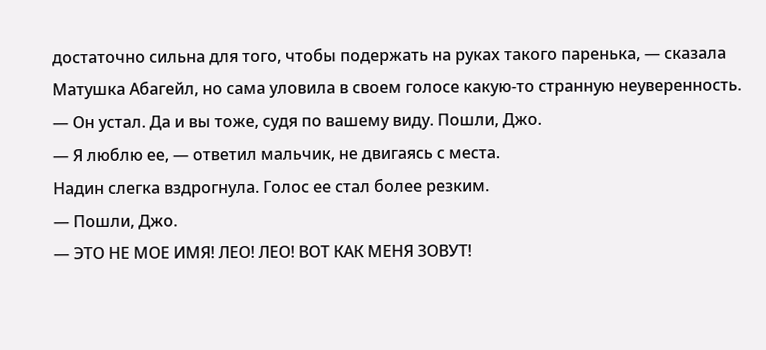достаточно сильна для того, чтобы подержать на руках такого паренька, — сказала Матушка Абагейл, но сама уловила в своем голосе какую-то странную неуверенность.
— Он устал. Да и вы тоже, судя по вашему виду. Пошли, Джо.
— Я люблю ее, — ответил мальчик, не двигаясь с места.
Надин слегка вздрогнула. Голос ее стал более резким.
— Пошли, Джо.
— ЭТО НЕ МОЕ ИМЯ! ЛЕО! ЛЕО! ВОТ КАК МЕНЯ ЗОВУТ!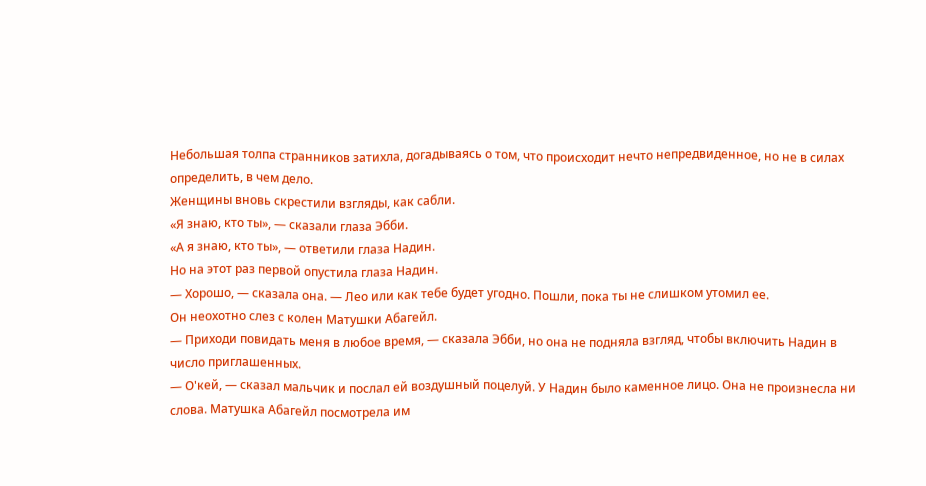Небольшая толпа странников затихла, догадываясь о том, что происходит нечто непредвиденное, но не в силах определить, в чем дело.
Женщины вновь скрестили взгляды, как сабли.
«Я знаю, кто ты», — сказали глаза Эбби.
«А я знаю, кто ты», — ответили глаза Надин.
Но на этот раз первой опустила глаза Надин.
— Хорошо, — сказала она. — Лео или как тебе будет угодно. Пошли, пока ты не слишком утомил ее.
Он неохотно слез с колен Матушки Абагейл.
— Приходи повидать меня в любое время, — сказала Эбби, но она не подняла взгляд, чтобы включить Надин в число приглашенных.
— О'кей, — сказал мальчик и послал ей воздушный поцелуй. У Надин было каменное лицо. Она не произнесла ни слова. Матушка Абагейл посмотрела им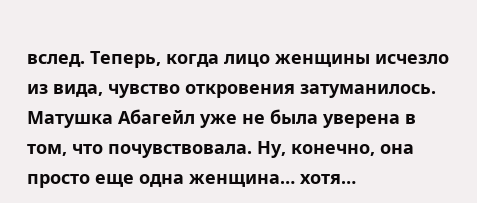вслед. Теперь, когда лицо женщины исчезло из вида, чувство откровения затуманилось. Матушка Абагейл уже не была уверена в том, что почувствовала. Ну, конечно, она просто еще одна женщина… хотя…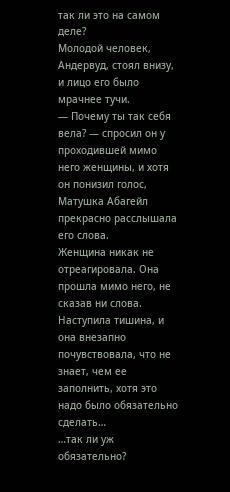так ли это на самом деле?
Молодой человек, Андервуд, стоял внизу, и лицо его было мрачнее тучи.
— Почему ты так себя вела? — спросил он у проходившей мимо него женщины, и хотя он понизил голос, Матушка Абагейл прекрасно расслышала его слова.
Женщина никак не отреагировала. Она прошла мимо него, не сказав ни слова.
Наступила тишина, и она внезапно почувствовала, что не знает, чем ее заполнить, хотя это надо было обязательно сделать…
…так ли уж обязательно?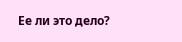Ее ли это дело?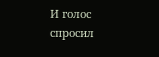И голос спросил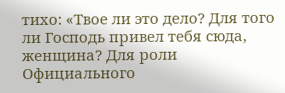тихо: «Твое ли это дело? Для того ли Господь привел тебя сюда, женщина? Для роли Официального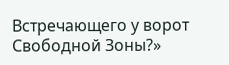Встречающего у ворот Свободной Зоны?»